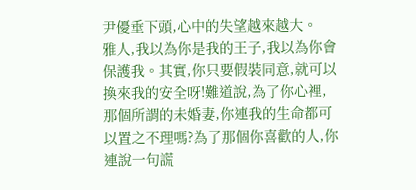尹優垂下頭,心中的失望越來越大。
雅人,我以為你是我的王子,我以為你會保護我。其實,你只要假裝同意,就可以換來我的安全呀!難道說,為了你心裡,那個所謂的未婚妻,你連我的生命都可以置之不理嗎?為了那個你喜歡的人,你連說一句謊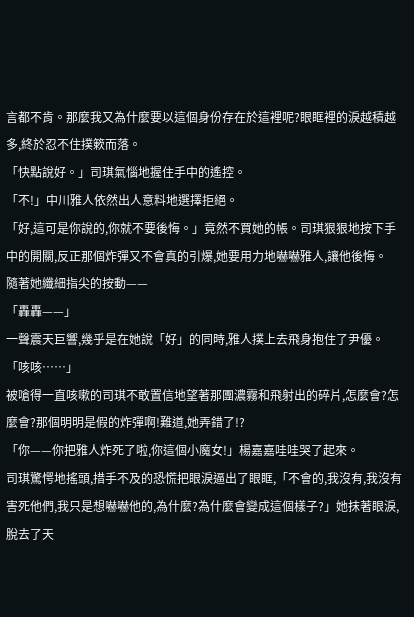言都不肯。那麼我又為什麼要以這個身份存在於這裡呢?眼眶裡的淚越積越多,終於忍不住撲簌而落。
「快點說好。」司琪氣惱地握住手中的遙控。
「不!」中川雅人依然出人意料地選擇拒絕。
「好,這可是你說的,你就不要後悔。」竟然不買她的帳。司琪狠狠地按下手中的開關,反正那個炸彈又不會真的引爆,她要用力地嚇嚇雅人,讓他後悔。
隨著她纖細指尖的按動——
「轟轟——」
一聲震天巨響,幾乎是在她說「好」的同時,雅人撲上去飛身抱住了尹優。
「咳咳……」
被嗆得一直咳嗽的司琪不敢置信地望著那團濃霧和飛射出的碎片,怎麼會?怎麼會?那個明明是假的炸彈啊!難道,她弄錯了!?
「你——你把雅人炸死了啦,你這個小魔女!」楊嘉嘉哇哇哭了起來。
司琪驚愕地搖頭,措手不及的恐慌把眼淚逼出了眼眶,「不會的,我沒有,我沒有害死他們,我只是想嚇嚇他的,為什麼?為什麼會變成這個樣子?」她抹著眼淚,脫去了天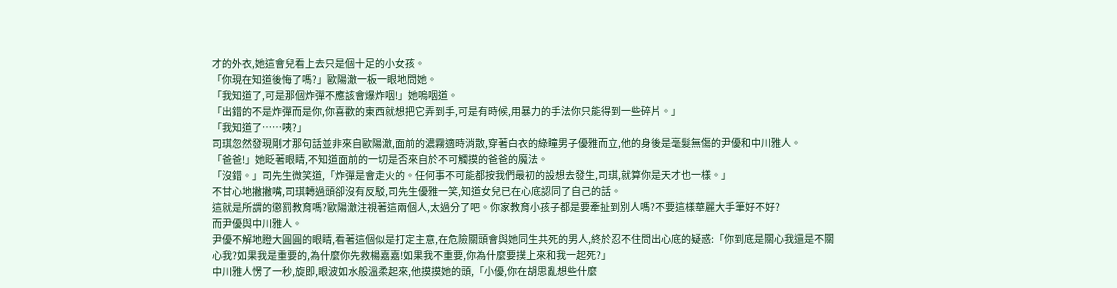才的外衣,她這會兒看上去只是個十足的小女孩。
「你現在知道後悔了嗎?」歐陽澈一板一眼地問她。
「我知道了,可是那個炸彈不應該會爆炸咽!」她嗚咽道。
「出錯的不是炸彈而是你,你喜歡的東西就想把它弄到手,可是有時候,用暴力的手法你只能得到一些碎片。」
「我知道了……咦?」
司琪忽然發現剛才那句話並非來自歐陽澈,面前的濃霧適時消散,穿著白衣的綠瞳男子優雅而立,他的身後是毫髮無傷的尹優和中川雅人。
「爸爸!」她眨著眼睛,不知道面前的一切是否來自於不可觸摸的爸爸的魔法。
「沒錯。」司先生微笑道,「炸彈是會走火的。任何事不可能都按我們最初的設想去發生,司琪,就算你是天才也一樣。」
不甘心地撇撇嘴,司琪轉過頭卻沒有反駁,司先生優雅一笑,知道女兒已在心底認同了自己的話。
這就是所謂的懲罰教育嗎?歐陽澈注視著這兩個人,太過分了吧。你家教育小孩子都是要牽扯到別人嗎?不要這樣華麗大手筆好不好?
而尹優與中川雅人。
尹優不解地瞪大圓圓的眼睛,看著這個似是打定主意,在危險關頭會與她同生共死的男人,終於忍不住問出心底的疑惑:「你到底是關心我還是不關心我?如果我是重要的,為什麼你先救楊嘉嘉!如果我不重要,你為什麼要撲上來和我一起死?」
中川雅人愣了一秒,旋即,眼波如水般溫柔起來,他摸摸她的頭,「小優,你在胡思亂想些什麼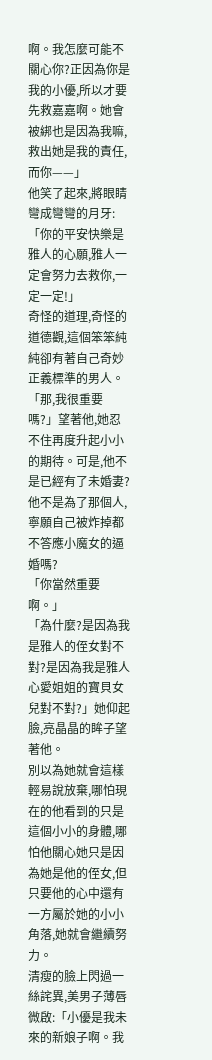啊。我怎麼可能不關心你?正因為你是我的小優,所以才要先救嘉嘉啊。她會被綁也是因為我嘛,救出她是我的責任,而你——」
他笑了起來,將眼睛彎成彎彎的月牙:「你的平安快樂是雅人的心願,雅人一定會努力去救你,一定一定!」
奇怪的道理,奇怪的道德觀,這個笨笨純純卻有著自己奇妙正義標準的男人。
「那,我很重要嗎?」望著他,她忍不住再度升起小小的期待。可是,他不是已經有了未婚妻?他不是為了那個人,寧願自己被炸掉都不答應小魔女的逼婚嗎?
「你當然重要啊。」
「為什麼?是因為我是雅人的侄女對不對?是因為我是雅人心愛姐姐的寶貝女兒對不對?」她仰起臉,亮晶晶的眸子望著他。
別以為她就會這樣輕易說放棄,哪怕現在的他看到的只是這個小小的身體,哪怕他關心她只是因為她是他的侄女,但只要他的心中還有一方屬於她的小小角落,她就會繼續努力。
清瘦的臉上閃過一絲詫異,美男子薄唇微啟:「小優是我未來的新娘子啊。我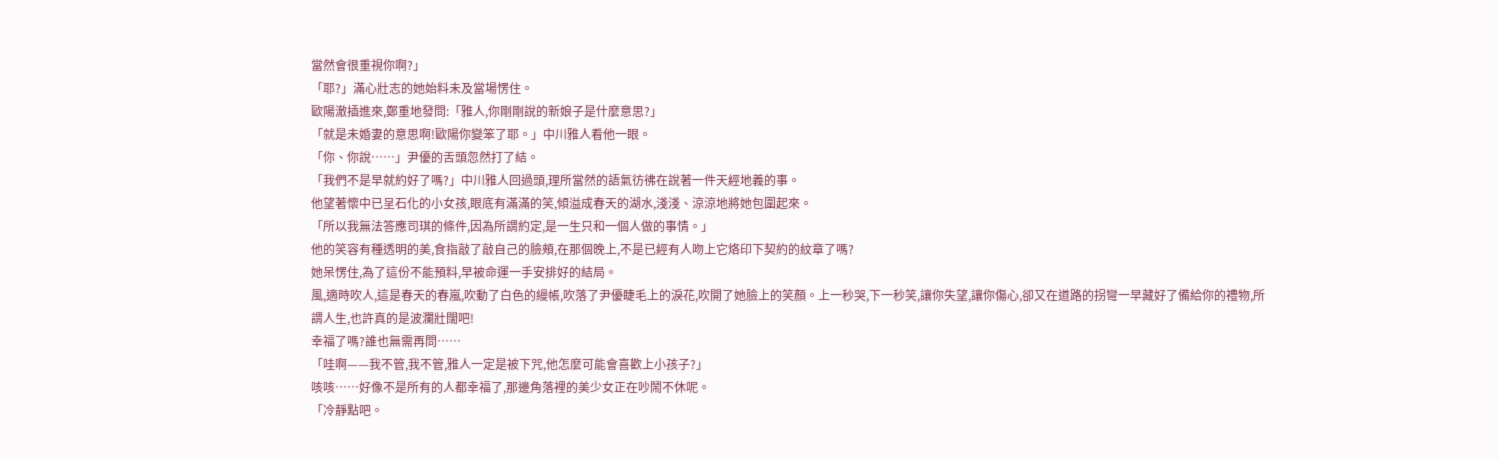當然會很重視你啊?」
「耶?」滿心壯志的她始料未及當場愣住。
歐陽澈插進來,鄭重地發問:「雅人,你剛剛說的新娘子是什麼意思?」
「就是未婚妻的意思啊!歐陽你變笨了耶。」中川雅人看他一眼。
「你、你說……」尹優的舌頭忽然打了結。
「我們不是早就約好了嗎?」中川雅人回過頭,理所當然的語氣彷彿在說著一件天經地義的事。
他望著懷中已呈石化的小女孩,眼底有滿滿的笑,傾溢成春天的湖水,淺淺、涼涼地將她包圍起來。
「所以我無法答應司琪的條件,因為所謂約定,是一生只和一個人做的事情。」
他的笑容有種透明的美,食指敲了敲自己的臉頰,在那個晚上,不是已經有人吻上它烙印下契約的紋章了嗎?
她呆愣住,為了這份不能預料,早被命運一手安排好的結局。
風,適時吹人,這是春天的春嵐,吹動了白色的縵帳,吹落了尹優睫毛上的淚花,吹開了她臉上的笑顏。上一秒哭,下一秒笑,讓你失望,讓你傷心,卻又在道路的拐彎一早藏好了備給你的禮物,所謂人生,也許真的是波瀾壯闊吧!
幸福了嗎?誰也無需再問……
「哇啊——我不管,我不管,雅人一定是被下咒,他怎麼可能會喜歡上小孩子?」
咳咳……好像不是所有的人都幸福了,那邊角落裡的美少女正在吵鬧不休呢。
「冷靜點吧。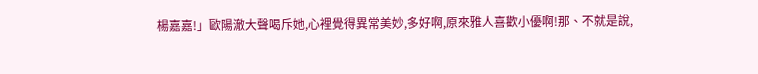楊嘉嘉!」歐陽澈大聲喝斥她,心裡覺得異常美妙,多好啊,原來雅人喜歡小優啊!那、不就是說,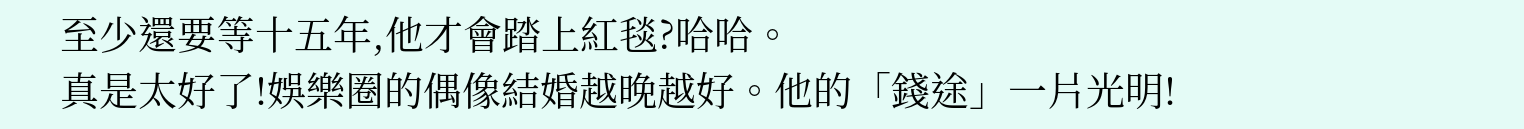至少還要等十五年,他才會踏上紅毯?哈哈。
真是太好了!娛樂圈的偶像結婚越晚越好。他的「錢途」一片光明!